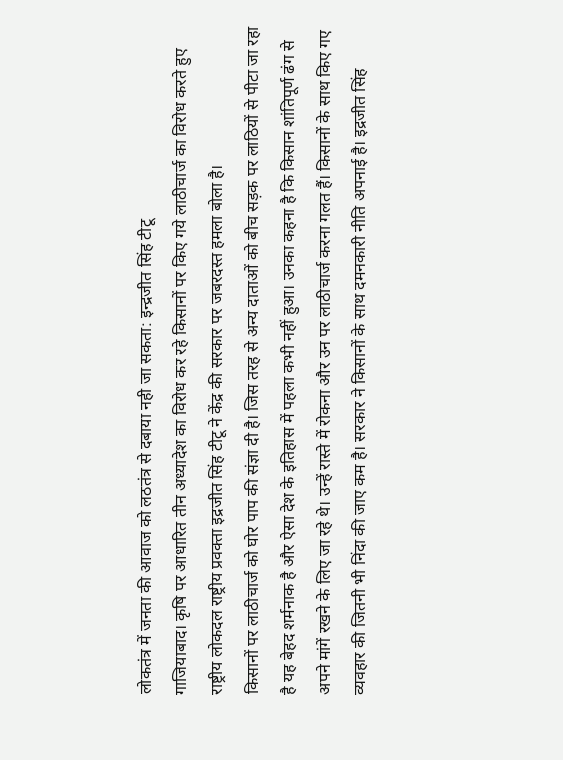लोकतंत्र में जनता की आवाज को लठतंत्र से दबाया नही जा सकता: इन्द्रजीत सिंह टीटू
गाजियाबाद। कृषि पर आधारित तीन अध्यादेश का विरोध कर रहे किसानों पर किए गये लाठीचार्ज का विरोध करते हुए राष्ट्रीय लोकदल राष्ट्रीय प्रवक्ता इद्रजीत सिंह टीटू ने केंद्र की सरकार पर जबरदस्त हमला बोला है।
किसानों पर लाठीचार्ज को घोर पाप की संज्ञा दी है। जिस तरह से अन्य दाताओं को बीच सड़क पर लाठियों से पीटा जा रहा है यह बेहद शर्मनाक है और ऐसा देश के इतिहास में पहला कभी नहीं हुआ। उनका कहना है कि किसान शांतिपूर्ण ढंग से अपने मांगें रखने के लिए जा रहे थे। उन्हें रास्ते में रोकना और उन पर लाठीचार्ज करना गलत हैं। किसानों के साथ किए गए व्यवहार की जितनी भी निंदा की जाए कम है। सरकार ने किसानों के साथ दमनकारी नीति अपनाई है। इद्रजीत सिंह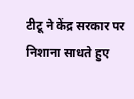टीटू ने केंद्र सरकार पर निशाना साधते हुए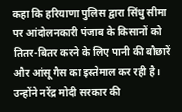कहा कि हरियाणा पुलिस द्वारा सिंधु सीमा पर आंदोलनकारी पंजाब के किसानों को तितर-बितर करने के लिए पानी की बौछारें और आंसू गैस का इस्तेमाल कर रही है। उन्होंने नरेंद्र मोदी सरकार की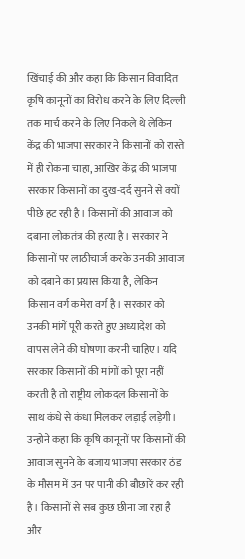खिंचाई की और कहा कि किसान विवादित कृषि कानूनों का विरोध करने के लिए दिल्ली तक मार्च करने के लिए निकले थे लेकिन केंद्र की भाजपा सरकार ने किसानों को रास्ते में ही रोकना चाहा, आखिर केंद्र की भाजपा सरकार किसानों का दुख-दर्द सुनने से क्यों पीछे हट रही है। किसानों की आवाज को दबाना लोकतंत्र की हत्या है। सरकार ने किसानों पर लाठीचार्ज करके उनकी आवाज को दबाने का प्रयास किया है, लेकिन किसान वर्ग कमेरा वर्ग है। सरकार को उनकी मांगें पूरी करते हुए अध्यादेश को वापस लेने की घोषणा करनी चाहिए। यदि सरकार किसानों की मांगों को पूरा नहीं करती है तो राष्ट्रीय लोकदल किसानों के साथ कंधे से कंधा मिलकर लड़ाई लड़ेगी। उन्होने कहा कि कृषि कानूनों पर किसानों की आवाज सुनने के बजाय भाजपा सरकार ठंड के मौसम में उन पर पानी की बौछारें कर रही है। किसानों से सब कुछ छीना जा रहा है और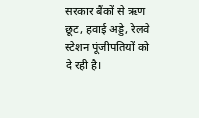सरकार बैंकों से ऋण छूट, हवाई अड्डे, रेलवे स्टेशन पूंजीपतियों को दे रही है।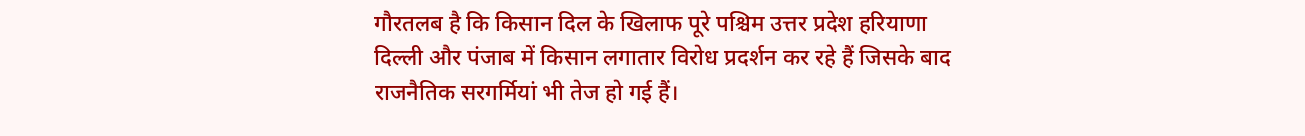गौरतलब है कि किसान दिल के खिलाफ पूरे पश्चिम उत्तर प्रदेश हरियाणा दिल्ली और पंजाब में किसान लगातार विरोध प्रदर्शन कर रहे हैं जिसके बाद राजनैतिक सरगर्मियां भी तेज हो गई हैं।